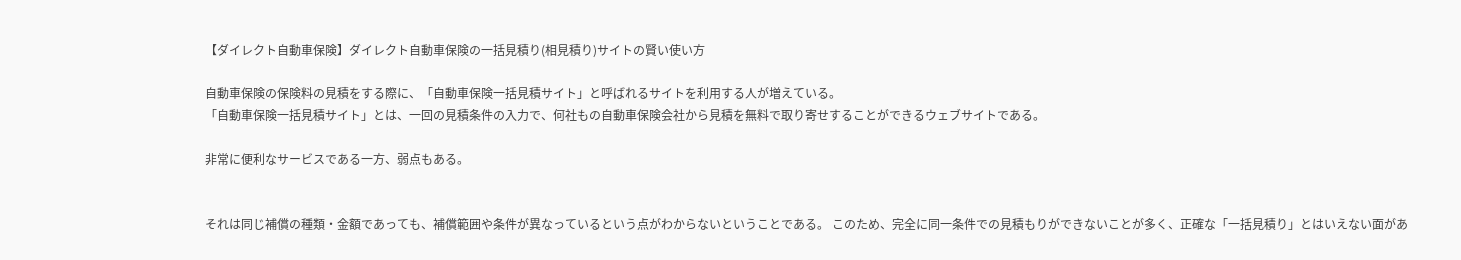【ダイレクト自動車保険】ダイレクト自動車保険の一括見積り(相見積り)サイトの賢い使い方

自動車保険の保険料の見積をする際に、「自動車保険一括見積サイト」と呼ばれるサイトを利用する人が増えている。
「自動車保険一括見積サイト」とは、一回の見積条件の入力で、何社もの自動車保険会社から見積を無料で取り寄せすることができるウェブサイトである。

非常に便利なサービスである一方、弱点もある。


それは同じ補償の種類・金額であっても、補償範囲や条件が異なっているという点がわからないということである。 このため、完全に同一条件での見積もりができないことが多く、正確な「一括見積り」とはいえない面があ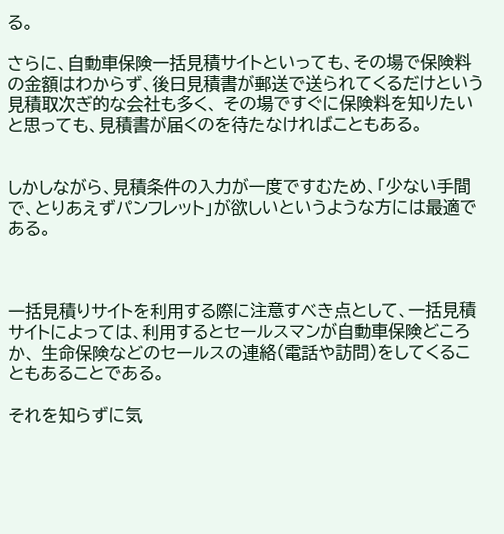る。

さらに、自動車保険一括見積サイトといっても、その場で保険料の金額はわからず、後日見積書が郵送で送られてくるだけという見積取次ぎ的な会社も多く、 その場ですぐに保険料を知りたいと思っても、見積書が届くのを待たなければこともある。


しかしながら、見積条件の入力が一度ですむため、「少ない手間で、とりあえずパンフレット」が欲しいというような方には最適である。



一括見積りサイトを利用する際に注意すべき点として、一括見積サイトによっては、利用するとセールスマンが自動車保険どころか、 生命保険などのセールスの連絡(電話や訪問)をしてくることもあることである。

それを知らずに気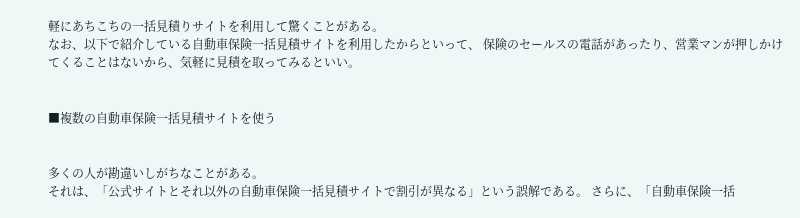軽にあちこちの一括見積りサイトを利用して驚くことがある。
なお、以下で紹介している自動車保険一括見積サイトを利用したからといって、 保険のセールスの電話があったり、営業マンが押しかけてくることはないから、気軽に見積を取ってみるといい。


■複数の自動車保険一括見積サイトを使う


多くの人が勘違いしがちなことがある。
それは、「公式サイトとそれ以外の自動車保険一括見積サイトで割引が異なる」という誤解である。 さらに、「自動車保険一括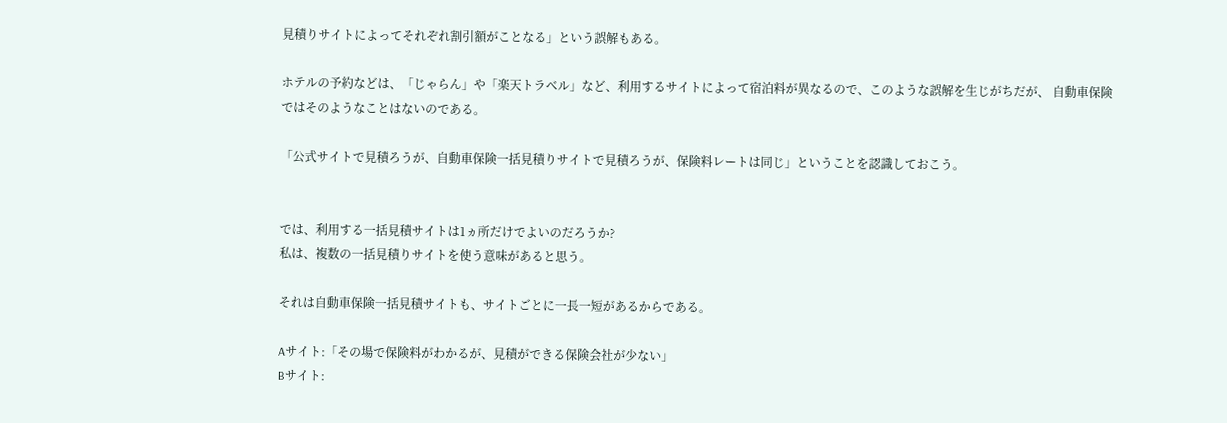見積りサイトによってそれぞれ割引額がことなる」という誤解もある。

ホテルの予約などは、「じゃらん」や「楽天トラベル」など、利用するサイトによって宿泊料が異なるので、このような誤解を生じがちだが、 自動車保険ではそのようなことはないのである。

「公式サイトで見積ろうが、自動車保険一括見積りサイトで見積ろうが、保険料レートは同じ」ということを認識しておこう。


では、利用する一括見積サイトは1ヵ所だけでよいのだろうか?
私は、複数の一括見積りサイトを使う意味があると思う。

それは自動車保険一括見積サイトも、サイトごとに一長一短があるからである。

Aサイト:「その場で保険料がわかるが、見積ができる保険会社が少ない」
Bサイト: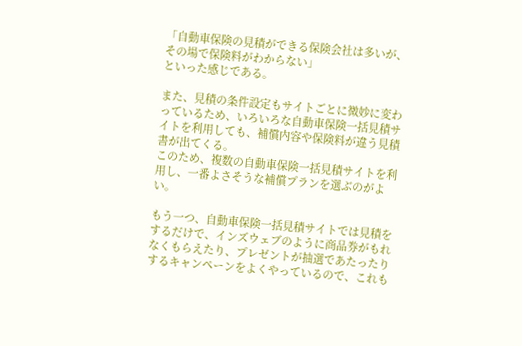「自動車保険の見積ができる保険会社は多いが、その場で保険料がわからない」
といった感じである。

また、見積の条件設定もサイトごとに微妙に変わっているため、いろいろな自動車保険一括見積サイトを利用しても、補償内容や保険料が違う見積書が出てくる。
このため、複数の自動車保険一括見積サイトを利用し、一番よさそうな補償プランを選ぶのがよい。

もう一つ、自動車保険一括見積サイトでは見積をするだけで、インズウェブのように商品券がもれなくもらえたり、プレゼントが抽選であたったりするキャンペーンをよくやっているので、これも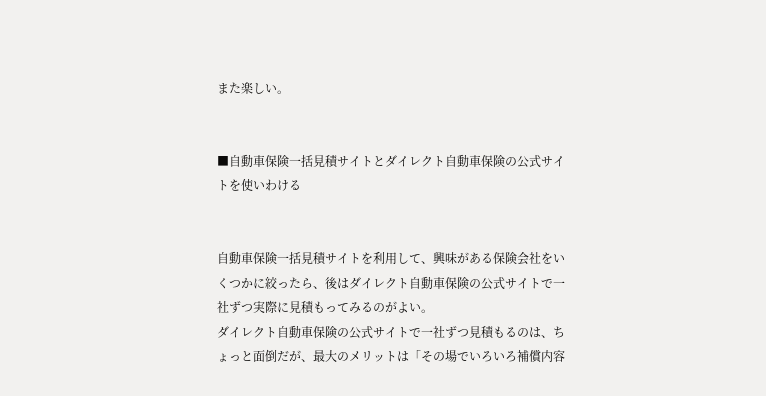また楽しい。


■自動車保険一括見積サイトとダイレクト自動車保険の公式サイトを使いわける


自動車保険一括見積サイトを利用して、興味がある保険会社をいくつかに絞ったら、後はダイレクト自動車保険の公式サイトで一社ずつ実際に見積もってみるのがよい。
ダイレクト自動車保険の公式サイトで一社ずつ見積もるのは、ちょっと面倒だが、最大のメリットは「その場でいろいろ補償内容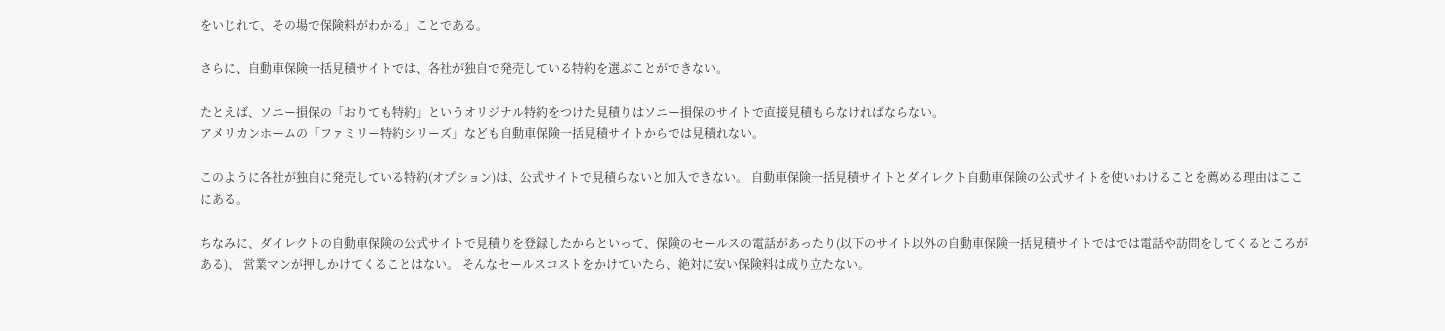をいじれて、その場で保険料がわかる」ことである。

さらに、自動車保険一括見積サイトでは、各社が独自で発売している特約を選ぶことができない。

たとえば、ソニー損保の「おりても特約」というオリジナル特約をつけた見積りはソニー損保のサイトで直接見積もらなければならない。
アメリカンホームの「ファミリー特約シリーズ」なども自動車保険一括見積サイトからでは見積れない。

このように各社が独自に発売している特約(オプション)は、公式サイトで見積らないと加入できない。 自動車保険一括見積サイトとダイレクト自動車保険の公式サイトを使いわけることを薦める理由はここにある。

ちなみに、ダイレクトの自動車保険の公式サイトで見積りを登録したからといって、保険のセールスの電話があったり(以下のサイト以外の自動車保険一括見積サイトではでは電話や訪問をしてくるところがある)、 営業マンが押しかけてくることはない。 そんなセールスコストをかけていたら、絶対に安い保険料は成り立たない。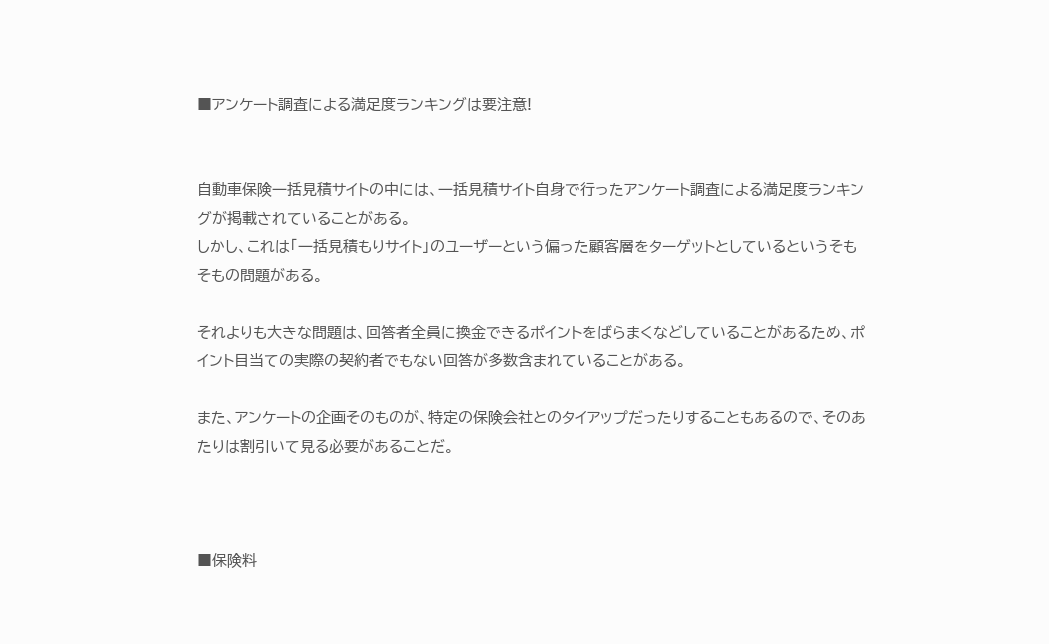■アンケート調査による満足度ランキングは要注意!


自動車保険一括見積サイトの中には、一括見積サイト自身で行ったアンケート調査による満足度ランキングが掲載されていることがある。
しかし、これは「一括見積もりサイト」のユーザーという偏った顧客層をターゲットとしているというそもそもの問題がある。

それよりも大きな問題は、回答者全員に換金できるポイントをばらまくなどしていることがあるため、ポイント目当ての実際の契約者でもない回答が多数含まれていることがある。

また、アンケートの企画そのものが、特定の保険会社とのタイアップだったりすることもあるので、そのあたりは割引いて見る必要があることだ。



■保険料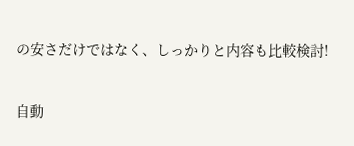の安さだけではなく、しっかりと内容も比較検討!


自動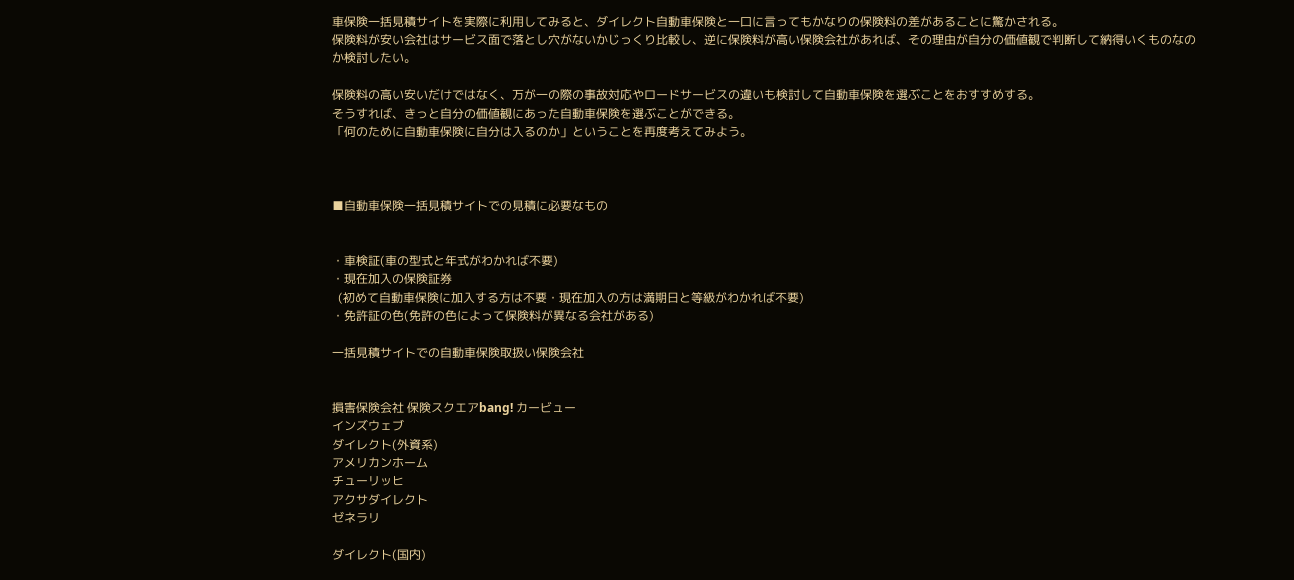車保険一括見積サイトを実際に利用してみると、ダイレクト自動車保険と一口に言ってもかなりの保険料の差があることに驚かされる。
保険料が安い会社はサービス面で落とし穴がないかじっくり比較し、逆に保険料が高い保険会社があれば、その理由が自分の価値観で判断して納得いくものなのか検討したい。

保険料の高い安いだけではなく、万が一の際の事故対応やロードサービスの違いも検討して自動車保険を選ぶことをおすすめする。
そうすれば、きっと自分の価値観にあった自動車保険を選ぶことができる。
「何のために自動車保険に自分は入るのか」ということを再度考えてみよう。



■自動車保険一括見積サイトでの見積に必要なもの


・車検証(車の型式と年式がわかれば不要)
・現在加入の保険証券
  (初めて自動車保険に加入する方は不要・現在加入の方は満期日と等級がわかれば不要)
・免許証の色(免許の色によって保険料が異なる会社がある)

一括見積サイトでの自動車保険取扱い保険会社


損害保険会社 保険スクエアbang! カービュー
インズウェブ
ダイレクト(外資系)
アメリカンホーム
チューリッヒ
アクサダイレクト
ゼネラリ

ダイレクト(国内)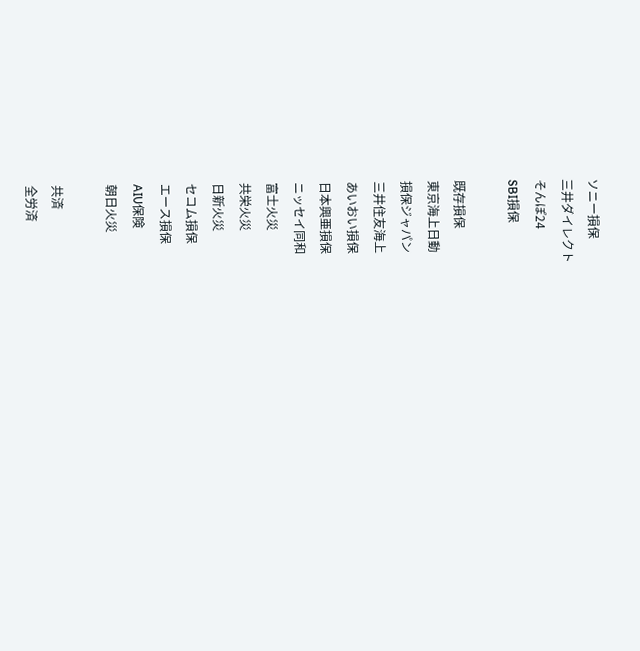ソニー損保
三井ダイレクト
そんぽ24
SBI損保

既存損保
東京海上日動
損保ジャパン
三井住友海上
あいおい損保
日本興亜損保
ニッセイ同和
富士火災
共栄火災
日新火災
セコム損保
エース損保
AIU保険
朝日火災

共済
全労済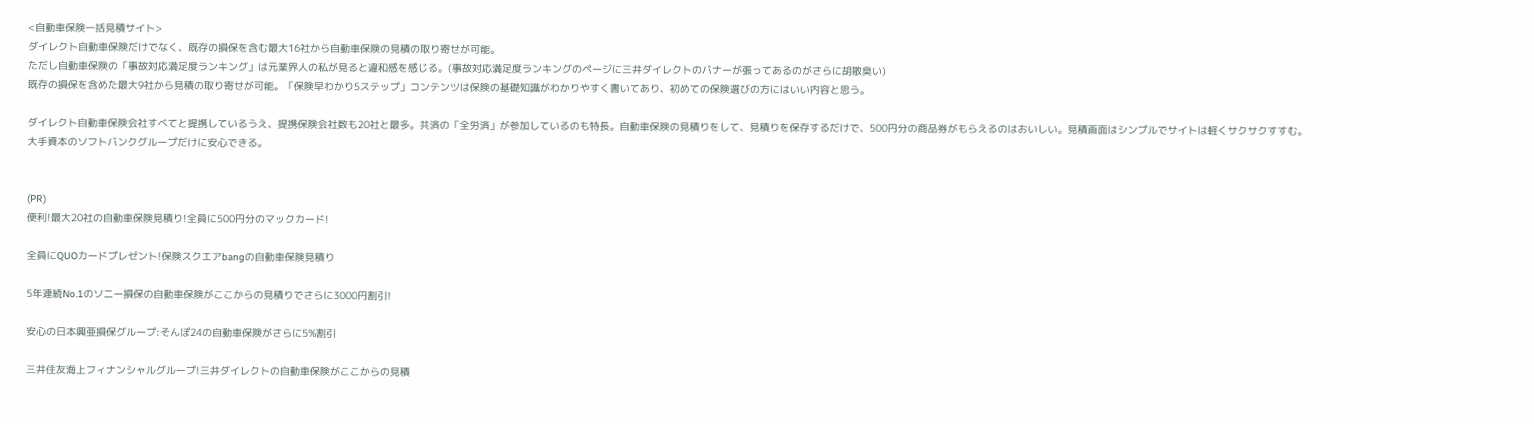<自動車保険一括見積サイト>
ダイレクト自動車保険だけでなく、既存の損保を含む最大16社から自動車保険の見積の取り寄せが可能。
ただし自動車保険の「事故対応満足度ランキング」は元業界人の私が見ると違和感を感じる。(事故対応満足度ランキングのページに三井ダイレクトのバナーが張ってあるのがさらに胡散臭い)
既存の損保を含めた最大9社から見積の取り寄せが可能。「保険早わかり5ステップ」コンテンツは保険の基礎知識がわかりやすく書いてあり、初めての保険選びの方にはいい内容と思う。

ダイレクト自動車保険会社すべてと提携しているうえ、提携保険会社数も20社と最多。共済の「全労済」が参加しているのも特長。自動車保険の見積りをして、見積りを保存するだけで、500円分の商品券がもらえるのはおいしい。見積画面はシンプルでサイトは軽くサクサクすすむ。
大手資本のソフトバンクグループだけに安心できる。


(PR)
便利!最大20社の自動車保険見積り!全員に500円分のマックカード!

全員にQUOカードプレゼント!保険スクエアbangの自動車保険見積り

5年連続No.1のソニー損保の自動車保険がここからの見積りでさらに3000円割引!

安心の日本興亜損保グループ:そんぽ24の自動車保険がさらに5%割引

三井住友海上フィナンシャルグループ!三井ダイレクトの自動車保険がここからの見積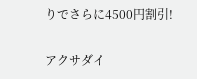りでさらに4500円割引!

アクサダイ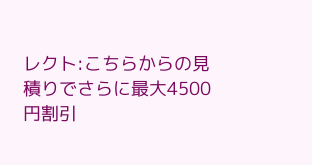レクト:こちらからの見積りでさらに最大4500円割引